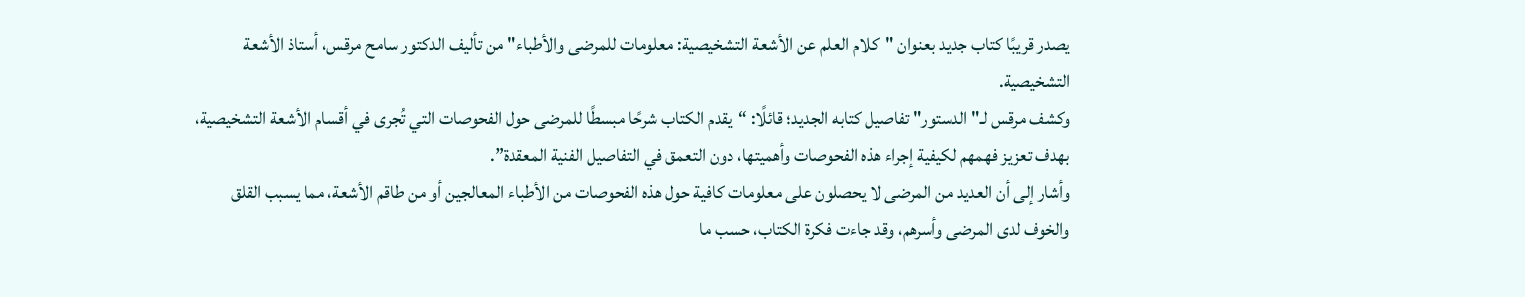يصدر قريبًا كتاب جديد بعنوان "كلام العلم عن الأشعة التشخيصية: معلومات للمرضى والأطباء" من تأليف الدكتور سامح مرقس، أستاذ الأشعة التشخيصية.
وكشف مرقس لـ"الدستور" تفاصيل كتابه الجديد؛ قائلًا: “يقدم الكتاب شرحًا مبسطًا للمرضى حول الفحوصات التي تُجرى في أقسام الأشعة التشخيصية، بهدف تعزيز فهمهم لكيفية إجراء هذه الفحوصات وأهميتها، دون التعمق في التفاصيل الفنية المعقدة”.
وأشار إلى أن العديد من المرضى لا يحصلون على معلومات كافية حول هذه الفحوصات من الأطباء المعالجين أو من طاقم الأشعة، مما يسبب القلق والخوف لدى المرضى وأسرهم، وقد جاءت فكرة الكتاب، حسب ما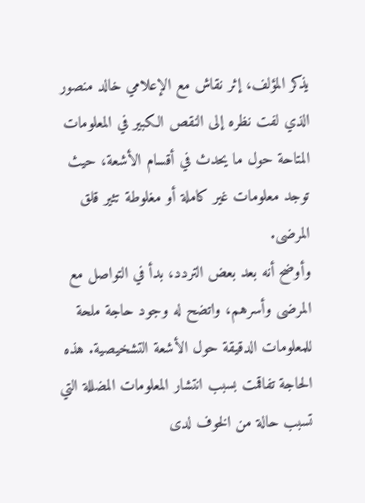يذكر المؤلف، إثر نقاش مع الإعلامي خالد منصور الذي لفت نظره إلى النقص الكبير في المعلومات المتاحة حول ما يحدث في أقسام الأشعة، حيث توجد معلومات غير كاملة أو مغلوطة تثير قلق المرضى.
وأوضح أنه بعد بعض التردد، بدأ في التواصل مع المرضى وأسرهم، واتضح له وجود حاجة ملحة للمعلومات الدقيقة حول الأشعة التشخيصية. هذه الحاجة تفاقمت بسبب انتشار المعلومات المضللة التي تسبب حالة من الخوف لدى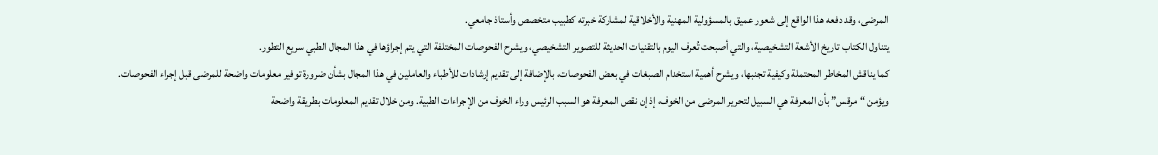المرضى، وقد دفعه هذا الواقع إلى شعور عميق بالمسؤولية المهنية والأخلاقية لمشاركة خبرته كطبيب متخصص وأستاذ جامعي.
يتناول الكتاب تاريخ الأشعة التشخيصية، والتي أصبحت تُعرف اليوم بالتقنيات الحديثة للتصوير التشخيصي، ويشرح الفحوصات المختلفة التي يتم إجراؤها في هذا المجال الطبي سريع التطور.
كما يناقش المخاطر المحتملة وكيفية تجنبها، ويشرح أهمية استخدام الصبغات في بعض الفحوصات، بالإضافة إلى تقديم إرشادات للأطباء والعاملين في هذا المجال بشأن ضرورة توفير معلومات واضحة للمرضى قبل إجراء الفحوصات.
ويؤمن “مرقس” بأن المعرفة هي السبيل لتحرير المرضى من الخوف، إذ إن نقص المعرفة هو السبب الرئيس وراء الخوف من الإجراءات الطبية. ومن خلال تقديم المعلومات بطريقة واضحة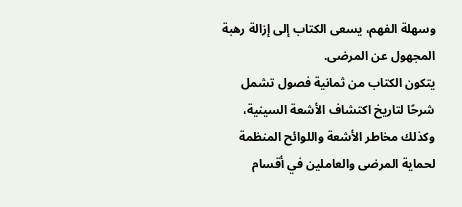وسهلة الفهم، يسعى الكتاب إلى إزالة رهبة المجهول عن المرضى.
يتكون الكتاب من ثمانية فصول تشمل شرحًا لتاريخ اكتشاف الأشعة السينية، وكذلك مخاطر الأشعة واللوائح المنظمة لحماية المرضى والعاملين في أقسام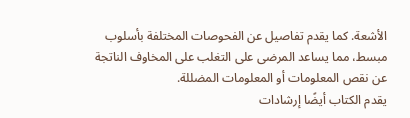الأشعة. كما يقدم تفاصيل عن الفحوصات المختلفة بأسلوب مبسط، مما يساعد المرضى على التغلب على المخاوف الناتجة عن نقص المعلومات أو المعلومات المضللة.
يقدم الكتاب أيضًا إرشادات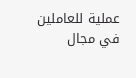عملية للعاملين في مجال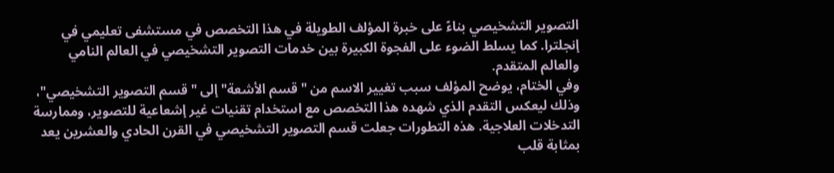التصوير التشخيصي بناءً على خبرة المؤلف الطويلة في هذا التخصص في مستشفى تعليمي في إنجلترا. كما يسلط الضوء على الفجوة الكبيرة بين خدمات التصوير التشخيصي في العالم النامي والعالم المتقدم.
وفي الختام، يوضح المؤلف سبب تغيير الاسم من "قسم الأشعة" إلى "قسم التصوير التشخيصي"، وذلك ليعكس التقدم الذي شهده هذا التخصص مع استخدام تقنيات غير إشعاعية للتصوير، وممارسة التدخلات العلاجية. هذه التطورات جعلت قسم التصوير التشخيصي في القرن الحادي والعشرين يعد بمثابة قلب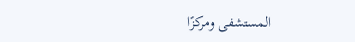المستشفى ومركزًا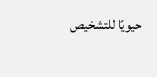حيويًا للتشخيص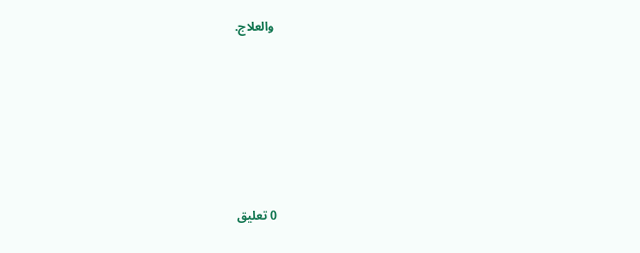والعلاج.










0 تعليق